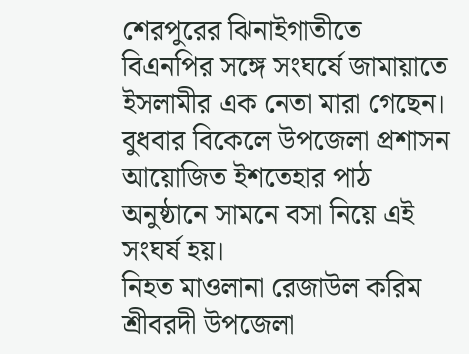শেরপুরের ঝিনাইগাতীতে বিএনপির সঙ্গে সংঘর্ষে জামায়াতে ইসলামীর এক নেতা মারা গেছেন। বুধবার বিকেলে উপজেলা প্রশাসন আয়োজিত ইশতেহার পাঠ অনুষ্ঠানে সামনে বসা নিয়ে এই সংঘর্ষ হয়।
নিহত মাওলানা রেজাউল করিম শ্রীবরদী উপজেলা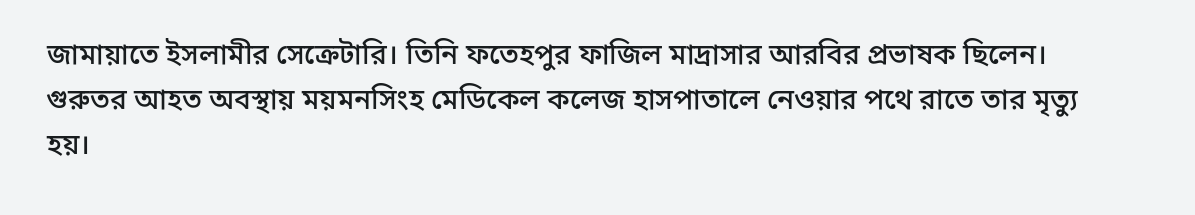জামায়াতে ইসলামীর সেক্রেটারি। তিনি ফতেহপুর ফাজিল মাদ্রাসার আরবির প্রভাষক ছিলেন। গুরুতর আহত অবস্থায় ময়মনসিংহ মেডিকেল কলেজ হাসপাতালে নেওয়ার পথে রাতে তার মৃত্যু হয়।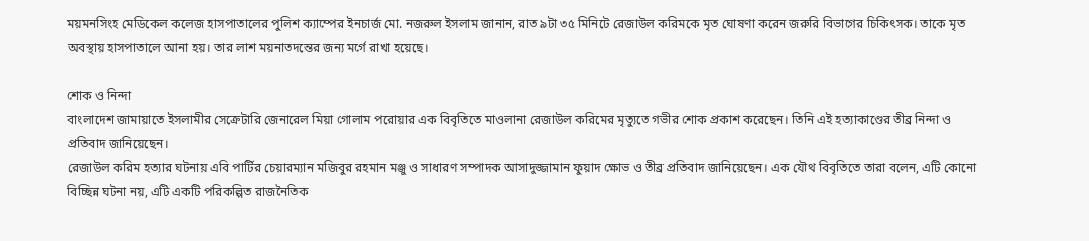ময়মনসিংহ মেডিকেল কলেজ হাসপাতালের পুলিশ ক্যাম্পের ইনচার্জ মো. নজরুল ইসলাম জানান, রাত ৯টা ৩৫ মিনিটে রেজাউল করিমকে মৃত ঘোষণা করেন জরুরি বিভাগের চিকিৎসক। তাকে মৃত অবস্থায় হাসপাতালে আনা হয়। তার লাশ ময়নাতদন্তের জন্য মর্গে রাখা হয়েছে।

শোক ও নিন্দা
বাংলাদেশ জামায়াতে ইসলামীর সেক্রেটারি জেনারেল মিয়া গোলাম পরোয়ার এক বিবৃতিতে মাওলানা রেজাউল করিমের মৃত্যুতে গভীর শোক প্রকাশ করেছেন। তিনি এই হত্যাকাণ্ডের তীব্র নিন্দা ও প্রতিবাদ জানিয়েছেন।
রেজাউল করিম হত্যার ঘটনায় এবি পার্টির চেয়ারম্যান মজিবুর রহমান মঞ্জু ও সাধারণ সম্পাদক আসাদুজ্জামান ফুয়াদ ক্ষোভ ও তীব্র প্রতিবাদ জানিয়েছেন। এক যৌথ বিবৃতিতে তারা বলেন, এটি কোনো বিচ্ছিন্ন ঘটনা নয়, এটি একটি পরিকল্পিত রাজনৈতিক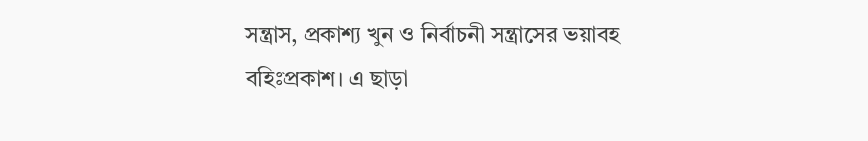সন্ত্রাস, প্রকাশ্য খুন ও নির্বাচনী সন্ত্রাসের ভয়াবহ বহিঃপ্রকাশ। এ ছাড়া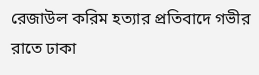রেজাউল করিম হত্যার প্রতিবাদে গভীর রাতে ঢাকা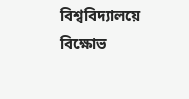বিশ্ববিদ্যালয়ে বিক্ষোভ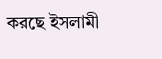করছে ইসলামী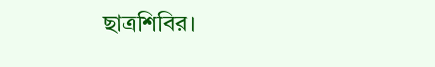ছাত্রশিবির।